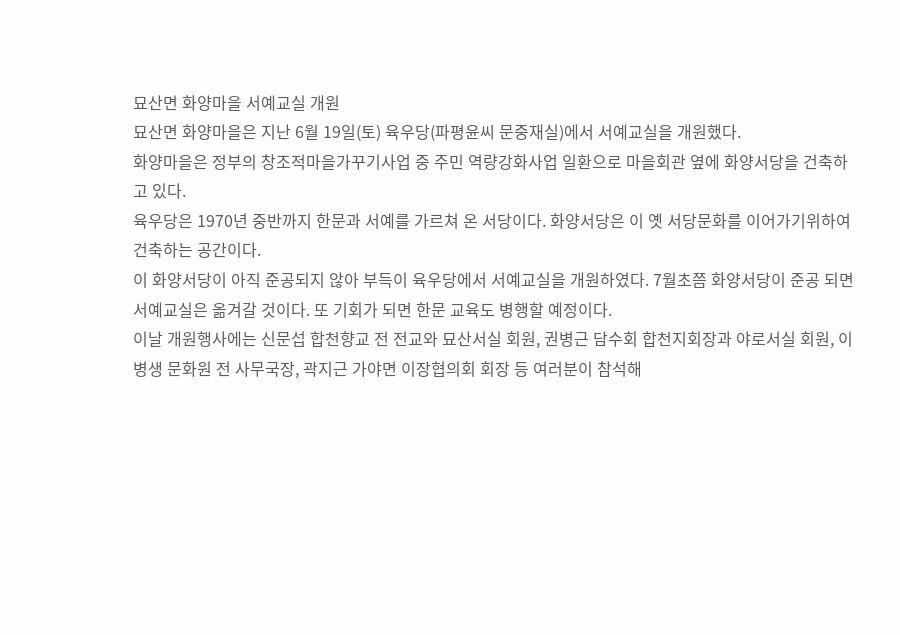묘산면 화양마을 서예교실 개원
묘산면 화양마을은 지난 6월 19일(토) 육우당(파평윤씨 문중재실)에서 서예교실을 개원했다.
화양마을은 정부의 창조적마을가꾸기사업 중 주민 역량강화사업 일환으로 마을회관 옆에 화양서당을 건축하고 있다.
육우당은 1970년 중반까지 한문과 서예를 가르쳐 온 서당이다. 화양서당은 이 옛 서당문화를 이어가기위하여 건축하는 공간이다.
이 화양서당이 아직 준공되지 않아 부득이 육우당에서 서예교실을 개원하였다. 7월초쯤 화양서당이 준공 되면 서예교실은 옮겨갈 것이다. 또 기회가 되면 한문 교육도 병행할 예정이다.
이날 개원행사에는 신문섭 합천향교 전 전교와 묘산서실 회원, 권병근 담수회 합천지회장과 야로서실 회원, 이병생 문화원 전 사무국장, 곽지근 가야면 이장협의회 회장 등 여러분이 참석해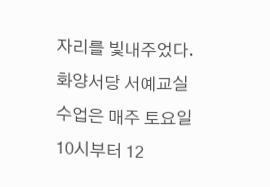자리를 빛내주었다. 화양서당 서예교실 수업은 매주 토요일 10시부터 12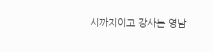시까지이고 강사는 영남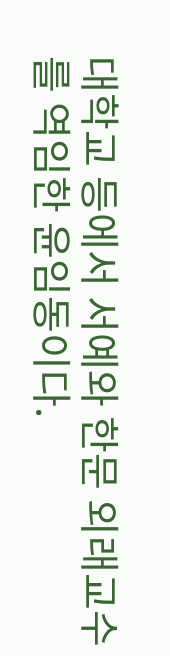대학교 등에서 서예와 한문 외래교수를 역임한 윤임동이다.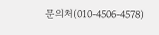문의처(010-4506-4578)